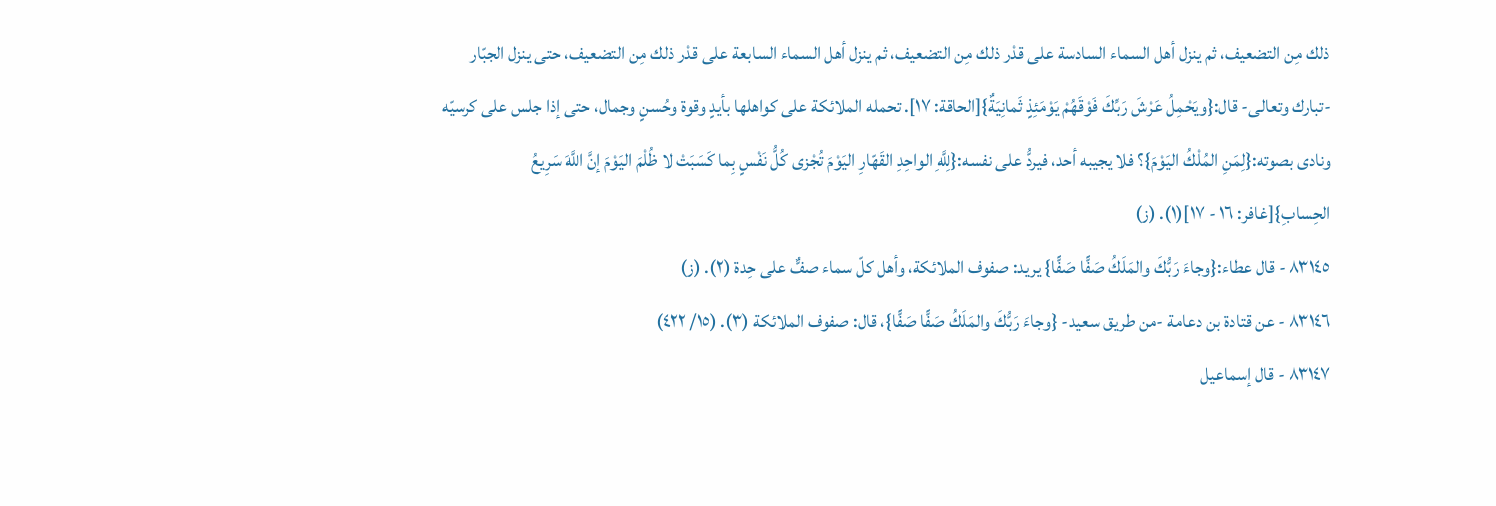ذلك مِن التضعيف، ثم ينزل أهل السماء السادسة على قدْر ذلك مِن التضعيف، ثم ينزل أهل السماء السابعة على قدْر ذلك مِن التضعيف، حتى ينزل الجبّار -تبارك وتعالى- قال:{ويَحْمِلُ عَرْشَ رَبِّكَ فَوْقَهُمْ يَوْمَئِذٍ ثَمانِيَةٌ}[الحاقة: ١٧]. تحمله الملائكة على كواهلها بأيدٍ وقوة وحُسنٍ وجمال، حتى إذا جلس على كرسيّه ونادى بصوته:{لِمَنِ المُلْكُ اليَوْمَ}؟ فلا يجيبه أحد، فيردُّ على نفسه:{لِلَّهِ الواحِدِ القَهّارِ اليَوْمَ تُجْزى كُلُّ نَفْسٍ بِما كَسَبَتْ لا ظُلْمَ اليَوْمَ إنَّ اللَّهَ سَرِيعُ الحِسابِ}[غافر: ١٦ - ١٧](١). (ز)
٨٣١٤٥ - قال عطاء:{وجاءَ رَبُّكَ والمَلَكُ صَفًّا صَفًّا} يريد: صفوف الملائكة، وأهل كلّ سماء صفٌّ على حِدة (٢). (ز)
٨٣١٤٦ - عن قتادة بن دعامة -من طريق سعيد- {وجاءَ رَبُّكَ والمَلَكُ صَفًّا صَفًّا}، قال: صفوف الملائكة (٣). (١٥/ ٤٢٢)
٨٣١٤٧ - قال إسماعيل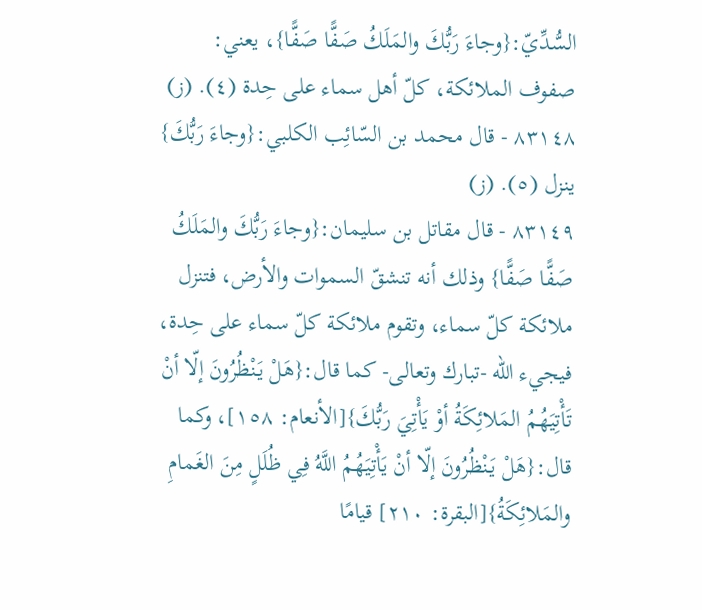السُّدِّيّ:{وجاءَ رَبُّكَ والمَلَكُ صَفًّا صَفًّا}، يعني: صفوف الملائكة، كلّ أهل سماء على حِدة (٤). (ز)
٨٣١٤٨ - قال محمد بن السّائِب الكلبي:{وجاءَ رَبُّكَ} ينزل (٥). (ز)
٨٣١٤٩ - قال مقاتل بن سليمان:{وجاءَ رَبُّكَ والمَلَكُ صَفًّا صَفًّا} وذلك أنه تنشقّ السموات والأرض، فتنزل ملائكة كلّ سماء، وتقوم ملائكة كلّ سماء على حِدة، فيجيء الله -تبارك وتعالى- كما قال:{هَلْ يَنْظُرُونَ إلّا أنْ تَأْتِيَهُمُ المَلائِكَةُ أوْ يَأْتِيَ رَبُّكَ}[الأنعام: ١٥٨]، وكما قال:{هَلْ يَنْظُرُونَ إلّا أنْ يَأْتِيَهُمُ اللَّهُ فِي ظُلَلٍ مِنَ الغَمامِ والمَلائِكَةُ}[البقرة: ٢١٠] قيامًا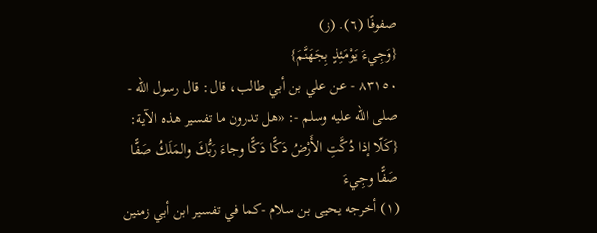صفوفًا (٦). (ز)
{وَجِيءَ يَوْمَئِذٍ بِجَهَنَّمَ}
٨٣١٥٠ - عن علي بن أبي طالب، قال: قال رسول الله - صلى الله عليه وسلم -: «هل تدرون ما تفسير هذه الآية: {كَلّا إذا دُكَّتِ الأَرْضُ دَكًّا دَكًّا وجاءَ رَبُّكَ والمَلَكُ صَفًّا صَفًّا وجِيءَ
(١) أخرجه يحيى بن سلام -كما في تفسير ابن أبي زمنين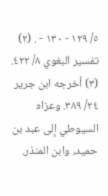٥/ ١٢٩ - ١٣٠ - . (٢) تفسير البغوي ٨/ ٤٢٢. (٣) أخرجه ابن جرير ٢٤/ ٣٨٩. وعزاه السيوطي إلى عبد بن حميد، وابن المنذر.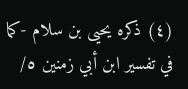(٤) ذكره يحيى بن سلام -كما في تفسير ابن أبي زمنين ٥/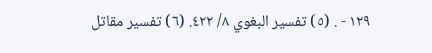١٢٩ - . (٥) تفسير البغوي ٨/ ٤٢٢. (٦) تفسير مقاتل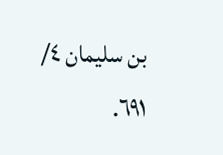بن سليمان ٤/ ٦٩١.